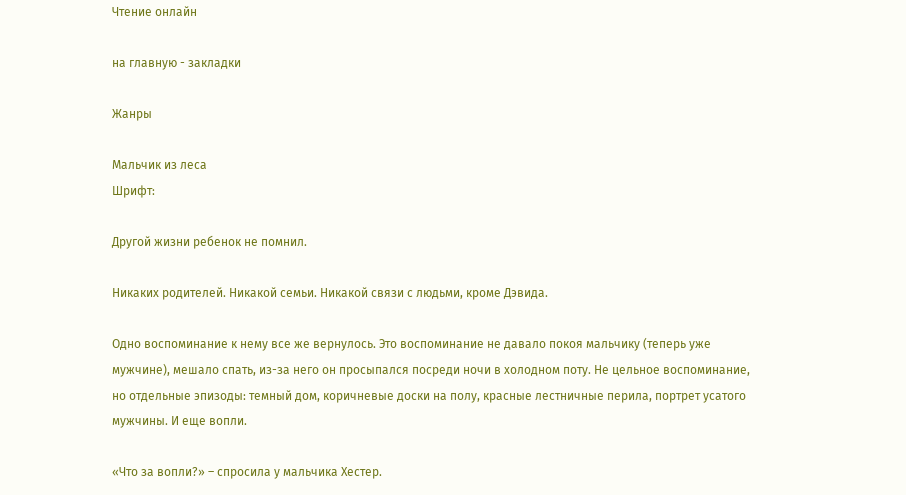Чтение онлайн

на главную - закладки

Жанры

Мальчик из леса
Шрифт:

Другой жизни ребенок не помнил.

Никаких родителей. Никакой семьи. Никакой связи с людьми, кроме Дэвида.

Одно воспоминание к нему все же вернулось. Это воспоминание не давало покоя мальчику (теперь уже мужчине), мешало спать, из-за него он просыпался посреди ночи в холодном поту. Не цельное воспоминание, но отдельные эпизоды: темный дом, коричневые доски на полу, красные лестничные перила, портрет усатого мужчины. И еще вопли.

«Что за вопли?» – спросила у мальчика Хестер.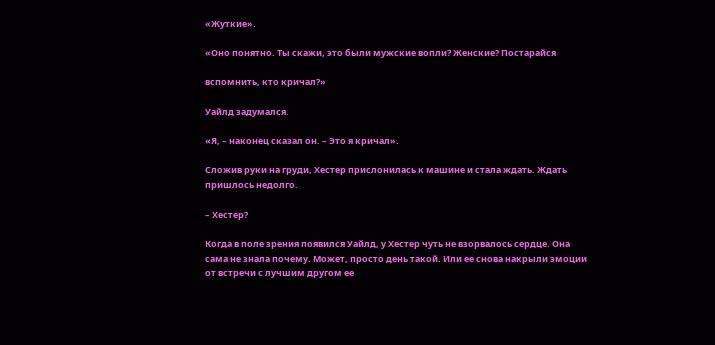«Жуткие».

«Оно понятно. Ты скажи, это были мужские вопли? Женские? Постарайся

вспомнить, кто кричал?»

Уайлд задумался.

«Я, – наконец сказал он. – Это я кричал».

Сложив руки на груди, Хестер прислонилась к машине и стала ждать. Ждать пришлось недолго.

– Хестер?

Когда в поле зрения появился Уайлд, у Хестер чуть не взорвалось сердце. Она сама не знала почему. Может, просто день такой. Или ее снова накрыли эмоции от встречи с лучшим другом ее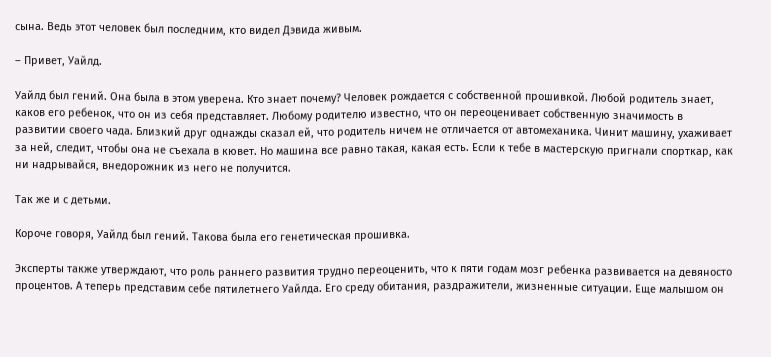сына. Ведь этот человек был последним, кто видел Дэвида живым.

– Привет, Уайлд.

Уайлд был гений. Она была в этом уверена. Кто знает почему? Человек рождается с собственной прошивкой. Любой родитель знает, каков его ребенок, что он из себя представляет. Любому родителю известно, что он переоценивает собственную значимость в развитии своего чада. Близкий друг однажды сказал ей, что родитель ничем не отличается от автомеханика. Чинит машину, ухаживает за ней, следит, чтобы она не съехала в кювет. Но машина все равно такая, какая есть. Если к тебе в мастерскую пригнали спорткар, как ни надрывайся, внедорожник из него не получится.

Так же и с детьми.

Короче говоря, Уайлд был гений. Такова была его генетическая прошивка.

Эксперты также утверждают, что роль раннего развития трудно переоценить, что к пяти годам мозг ребенка развивается на девяносто процентов. А теперь представим себе пятилетнего Уайлда. Его среду обитания, раздражители, жизненные ситуации. Еще малышом он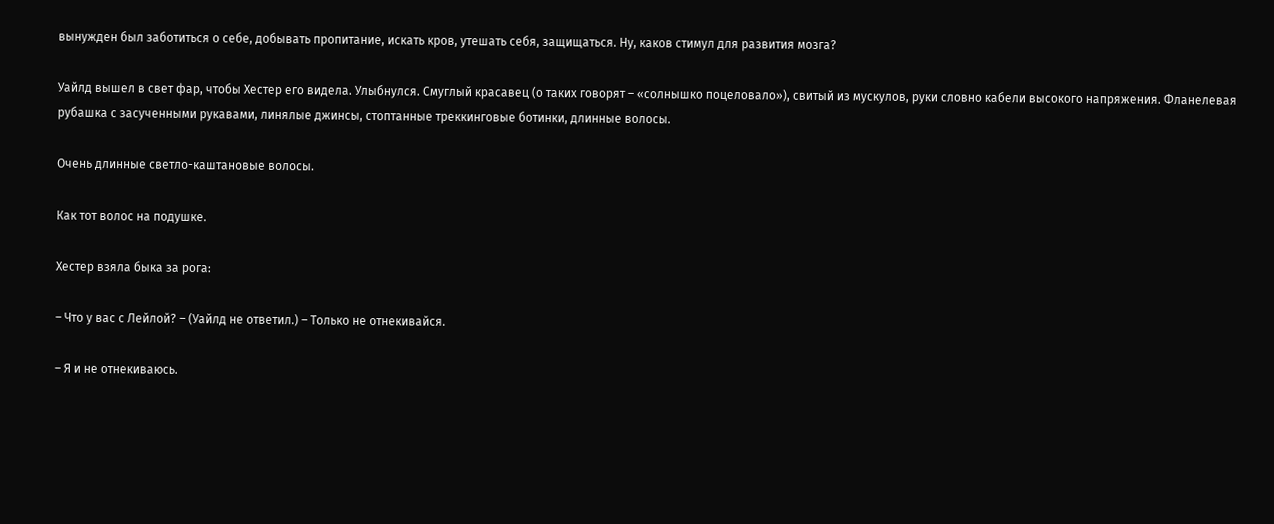вынужден был заботиться о себе, добывать пропитание, искать кров, утешать себя, защищаться. Ну, каков стимул для развития мозга?

Уайлд вышел в свет фар, чтобы Хестер его видела. Улыбнулся. Смуглый красавец (о таких говорят – «солнышко поцеловало»), свитый из мускулов, руки словно кабели высокого напряжения. Фланелевая рубашка с засученными рукавами, линялые джинсы, стоптанные треккинговые ботинки, длинные волосы.

Очень длинные светло-каштановые волосы.

Как тот волос на подушке.

Хестер взяла быка за рога:

– Что у вас с Лейлой? – (Уайлд не ответил.) – Только не отнекивайся.

– Я и не отнекиваюсь.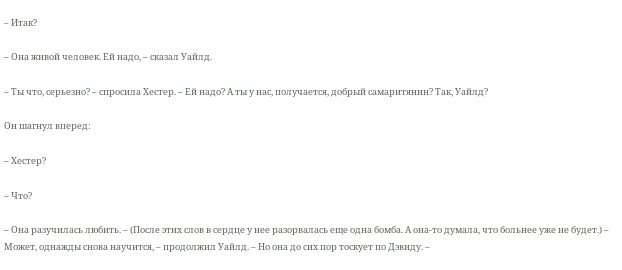– Итак?

– Она живой человек. Ей надо, – сказал Уайлд.

– Ты что, серьезно? – спросила Хестер. – Ей надо? А ты у нас, получается, добрый самаритянин? Так, Уайлд?

Он шагнул вперед:

– Хестер?

– Что?

– Она разучилась любить. – (После этих слов в сердце у нее разорвалась еще одна бомба. А она-то думала, что больнее уже не будет.) – Может, однажды снова научится, – продолжил Уайлд. – Но она до сих пор тоскует по Дэвиду. –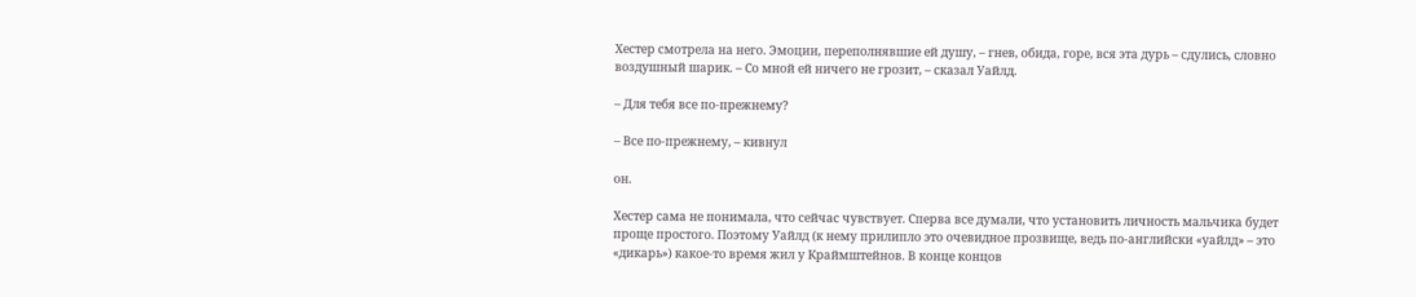Хестер смотрела на него. Эмоции, переполнявшие ей душу, – гнев, обида, горе, вся эта дурь – сдулись, словно воздушный шарик. – Со мной ей ничего не грозит, – сказал Уайлд.

– Для тебя все по-прежнему?

– Все по-прежнему, – кивнул

он.

Хестер сама не понимала, что сейчас чувствует. Сперва все думали, что установить личность мальчика будет проще простого. Поэтому Уайлд (к нему прилипло это очевидное прозвище, ведь по-английски «уайлд» – это «дикарь») какое-то время жил у Краймштейнов. В конце концов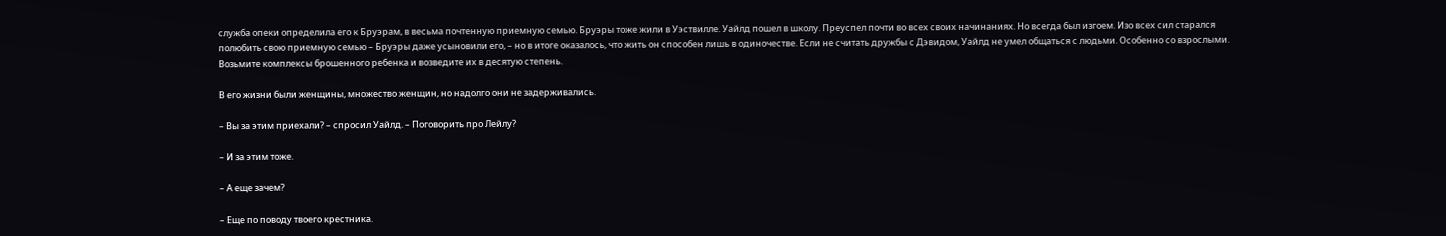служба опеки определила его к Бруэрам, в весьма почтенную приемную семью. Бруэры тоже жили в Уэствилле. Уайлд пошел в школу. Преуспел почти во всех своих начинаниях. Но всегда был изгоем. Изо всех сил старался полюбить свою приемную семью – Бруэры даже усыновили его, – но в итоге оказалось, что жить он способен лишь в одиночестве. Если не считать дружбы с Дэвидом, Уайлд не умел общаться с людьми. Особенно со взрослыми. Возьмите комплексы брошенного ребенка и возведите их в десятую степень.

В его жизни были женщины, множество женщин, но надолго они не задерживались.

– Вы за этим приехали? – спросил Уайлд. – Поговорить про Лейлу?

– И за этим тоже.

– А еще зачем?

– Еще по поводу твоего крестника.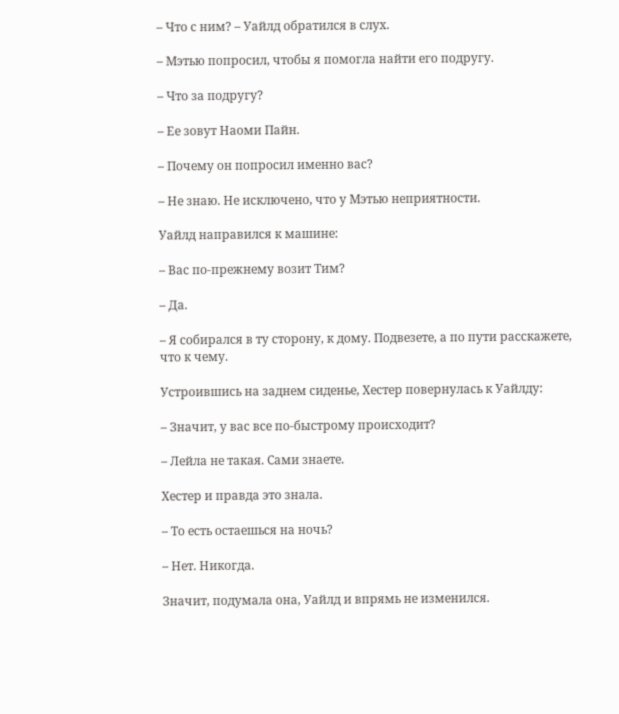– Что с ним? – Уайлд обратился в слух.

– Мэтью попросил, чтобы я помогла найти его подругу.

– Что за подругу?

– Ее зовут Наоми Пайн.

– Почему он попросил именно вас?

– Не знаю. Не исключено, что у Мэтью неприятности.

Уайлд направился к машине:

– Вас по-прежнему возит Тим?

– Да.

– Я собирался в ту сторону, к дому. Подвезете, а по пути расскажете, что к чему.

Устроившись на заднем сиденье, Хестер повернулась к Уайлду:

– Значит, у вас все по-быстрому происходит?

– Лейла не такая. Сами знаете.

Хестер и правда это знала.

– То есть остаешься на ночь?

– Нет. Никогда.

Значит, подумала она, Уайлд и впрямь не изменился.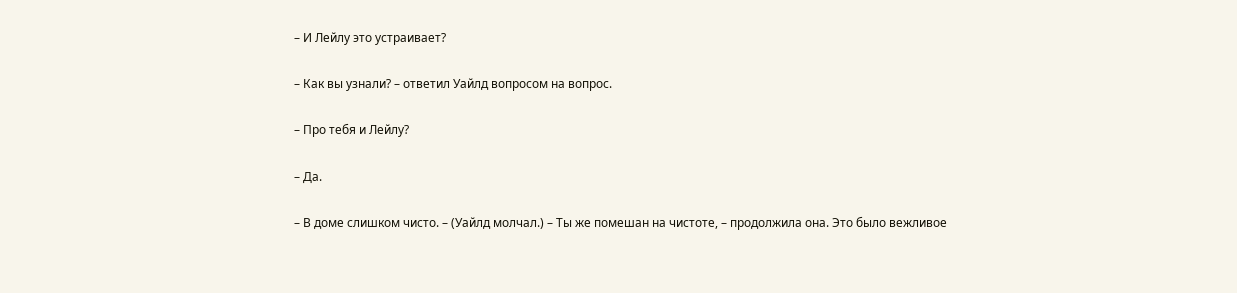– И Лейлу это устраивает?

– Как вы узнали? – ответил Уайлд вопросом на вопрос.

– Про тебя и Лейлу?

– Да.

– В доме слишком чисто. – (Уайлд молчал.) – Ты же помешан на чистоте, – продолжила она. Это было вежливое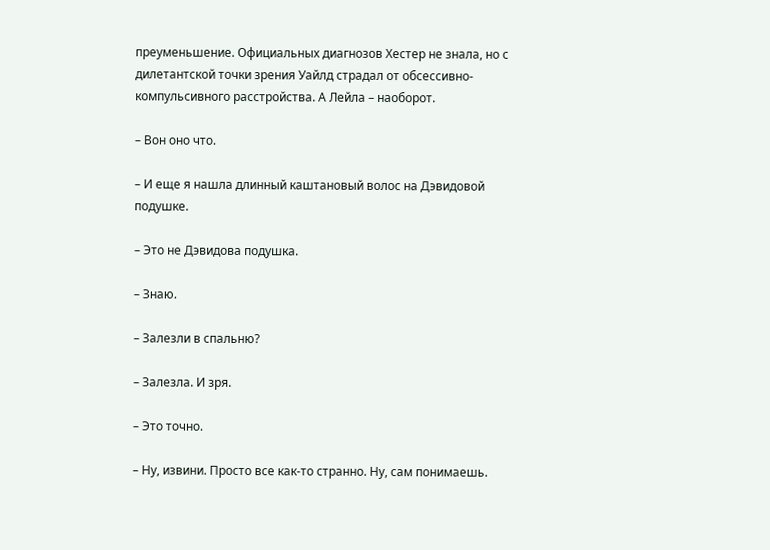преуменьшение. Официальных диагнозов Хестер не знала, но с дилетантской точки зрения Уайлд страдал от обсессивно-компульсивного расстройства. А Лейла – наоборот.

– Вон оно что.

– И еще я нашла длинный каштановый волос на Дэвидовой подушке.

– Это не Дэвидова подушка.

– Знаю.

– Залезли в спальню?

– Залезла. И зря.

– Это точно.

– Ну, извини. Просто все как-то странно. Ну, сам понимаешь.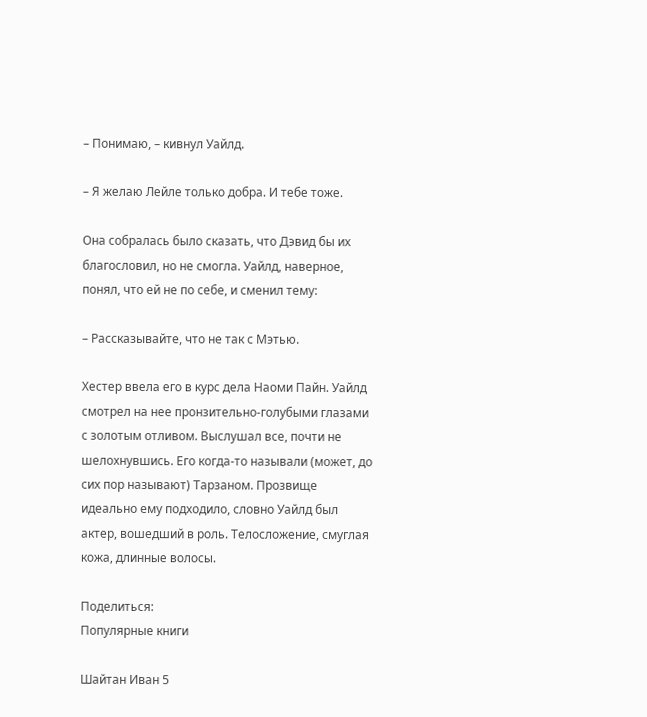– Понимаю, – кивнул Уайлд.

– Я желаю Лейле только добра. И тебе тоже.

Она собралась было сказать, что Дэвид бы их благословил, но не смогла. Уайлд, наверное, понял, что ей не по себе, и сменил тему:

– Рассказывайте, что не так с Мэтью.

Хестер ввела его в курс дела Наоми Пайн. Уайлд смотрел на нее пронзительно-голубыми глазами с золотым отливом. Выслушал все, почти не шелохнувшись. Его когда-то называли (может, до сих пор называют) Тарзаном. Прозвище идеально ему подходило, словно Уайлд был актер, вошедший в роль. Телосложение, смуглая кожа, длинные волосы.

Поделиться:
Популярные книги

Шайтан Иван 5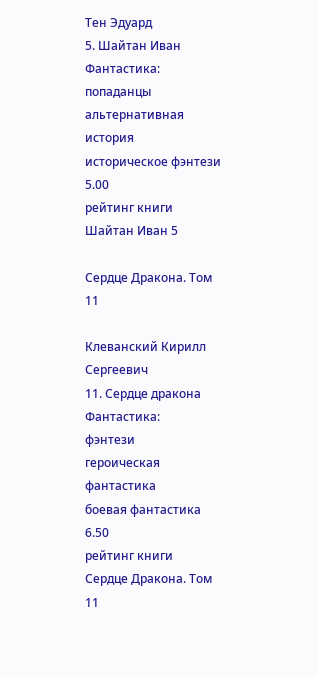Тен Эдуард
5. Шайтан Иван
Фантастика:
попаданцы
альтернативная история
историческое фэнтези
5.00
рейтинг книги
Шайтан Иван 5

Сердце Дракона. Том 11

Клеванский Кирилл Сергеевич
11. Сердце дракона
Фантастика:
фэнтези
героическая фантастика
боевая фантастика
6.50
рейтинг книги
Сердце Дракона. Том 11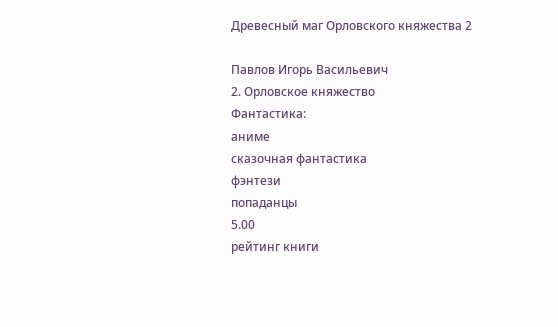Древесный маг Орловского княжества 2

Павлов Игорь Васильевич
2. Орловское княжество
Фантастика:
аниме
сказочная фантастика
фэнтези
попаданцы
5.00
рейтинг книги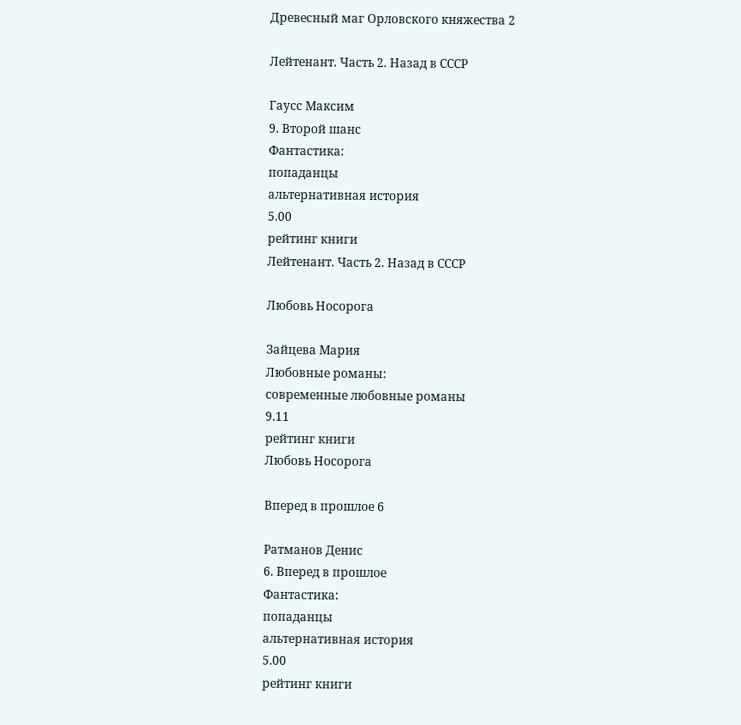Древесный маг Орловского княжества 2

Лейтенант. Часть 2. Назад в СССР

Гаусс Максим
9. Второй шанс
Фантастика:
попаданцы
альтернативная история
5.00
рейтинг книги
Лейтенант. Часть 2. Назад в СССР

Любовь Носорога

Зайцева Мария
Любовные романы:
современные любовные романы
9.11
рейтинг книги
Любовь Носорога

Вперед в прошлое 6

Ратманов Денис
6. Вперед в прошлое
Фантастика:
попаданцы
альтернативная история
5.00
рейтинг книги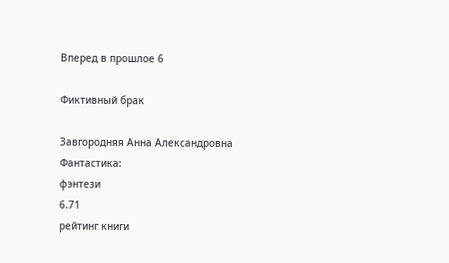Вперед в прошлое 6

Фиктивный брак

Завгородняя Анна Александровна
Фантастика:
фэнтези
6.71
рейтинг книги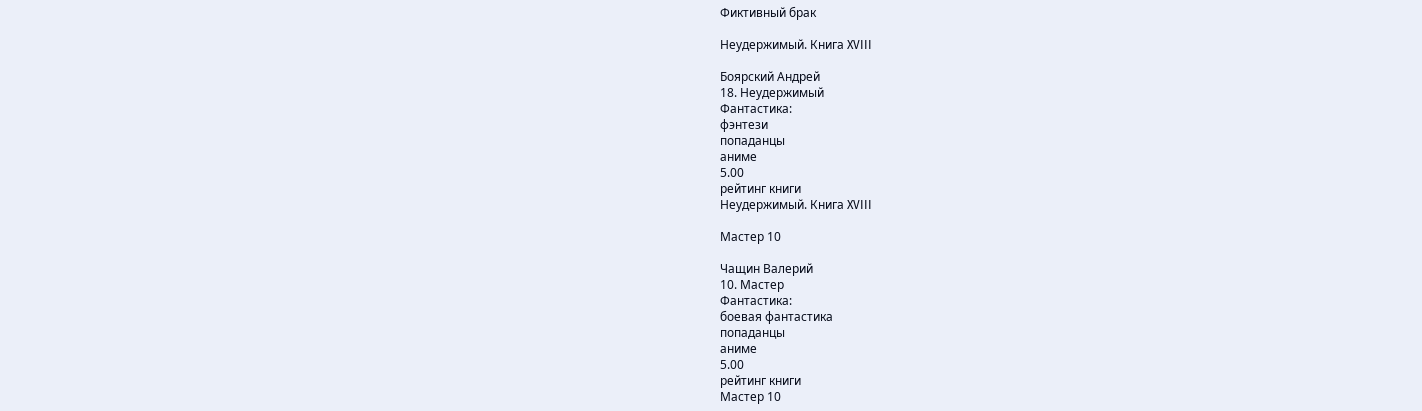Фиктивный брак

Неудержимый. Книга XVIII

Боярский Андрей
18. Неудержимый
Фантастика:
фэнтези
попаданцы
аниме
5.00
рейтинг книги
Неудержимый. Книга XVIII

Мастер 10

Чащин Валерий
10. Мастер
Фантастика:
боевая фантастика
попаданцы
аниме
5.00
рейтинг книги
Мастер 10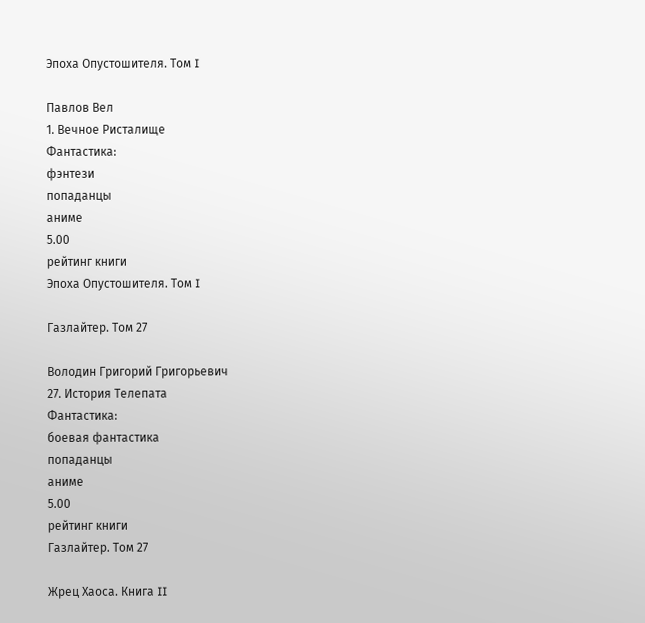Эпоха Опустошителя. Том I

Павлов Вел
1. Вечное Ристалище
Фантастика:
фэнтези
попаданцы
аниме
5.00
рейтинг книги
Эпоха Опустошителя. Том I

Газлайтер. Том 27

Володин Григорий Григорьевич
27. История Телепата
Фантастика:
боевая фантастика
попаданцы
аниме
5.00
рейтинг книги
Газлайтер. Том 27

Жрец Хаоса. Книга II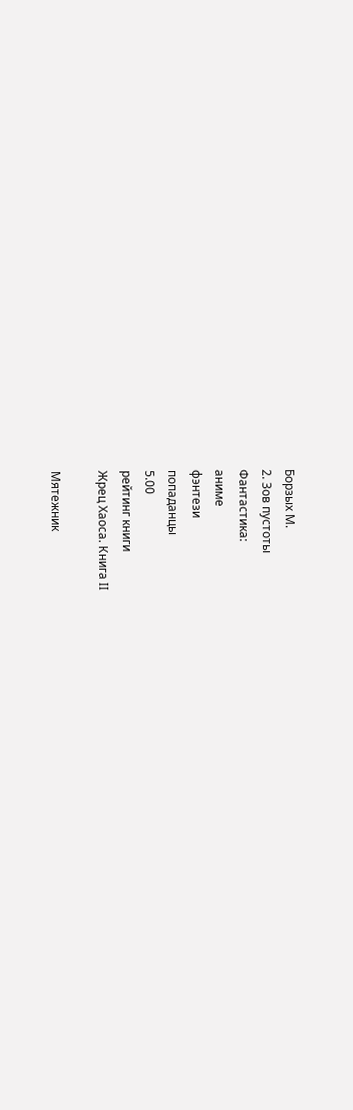Борзых М.
2. Зов пустоты
Фантастика:
аниме
фэнтези
попаданцы
5.00
рейтинг книги
Жрец Хаоса. Книга II

Мятежник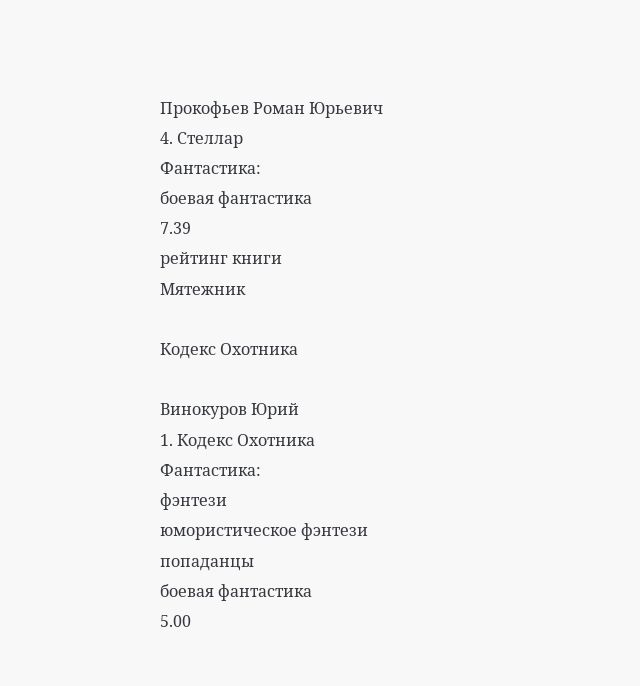Прокофьев Роман Юрьевич
4. Стеллар
Фантастика:
боевая фантастика
7.39
рейтинг книги
Мятежник

Кодекс Охотника

Винокуров Юрий
1. Кодекс Охотника
Фантастика:
фэнтези
юмористическое фэнтези
попаданцы
боевая фантастика
5.00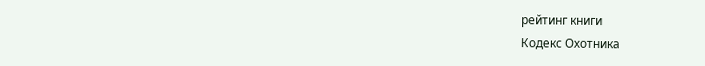рейтинг книги
Кодекс Охотника